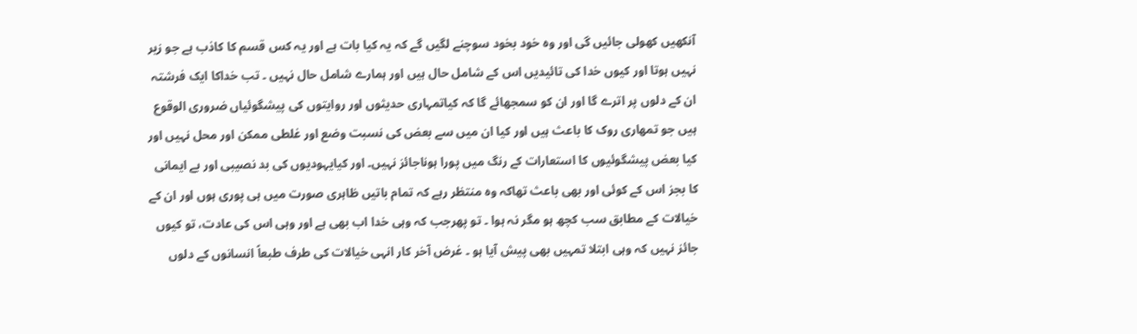آنکھیں کھولی جائیں گی اور وہ خود بخود سوچنے لگیں گے کہ یہ کیا بات ہے اور یہ کس قسم کا کاذب ہے جو زیر نہیں ہوتا اور کیوں خدا کی تائیدیں اس کے شامل حال ہیں اور ہمارے شامل حال نہیں ۔ تب خداکا ایک فرشتہ ان کے دلوں پر اترے گا اور ان کو سمجھائے گا کہ کیاتمہاری حدیثوں اور روایتوں کی پیشگوئیاں ضروری الوقوع ہیں جو تمھاری روک کا باعث ہیں اور کیا ان میں سے بعض کی نسبت وضع اور غلطی ممکن اور محل نہیں اور کیا بعض پیشگوئیوں کا استعارات کے رنگ میں پورا ہوناجائز نہیں۔ اور کیایہودیوں کی بد نصیبی اور بے ایمانی کا بجز اس کے کوئی اور بھی باعث تھاکہ وہ منتظر رہے کہ تمام باتیں ظاہری صورت میں ہی پوری ہوں اور ان کے خیالات کے مطابق سب کچھ ہو مگر نہ ہوا ۔ تو پھرجب کہ وہی خدا اب بھی ہے اور وہی اس کی عادت، تو کیوں جائز نہیں کہ وہی ابتلا تمہیں بھی پیش آیا ہو ۔ غرض آخر کار انہی خیالات کی طرف طبعاً انسانوں کے دلوں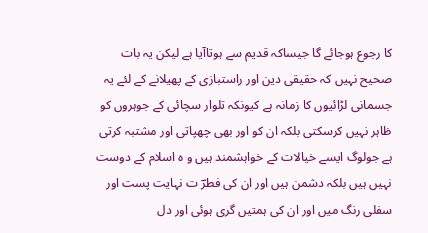کا رجوع ہوجائے گا جیساکہ قدیم سے ہوتاآیا ہے لیکن یہ بات صحیح نہیں کہ حقیقی دین اور راستبازی کے پھیلانے کے لئے یہ جسمانی لڑائیوں کا زمانہ ہے کیونکہ تلوار سچائی کے جوہروں کو ظاہر نہیں کرسکتی بلکہ ان کو اور بھی چھپاتی اور مشتبہ کرتی ہے جولوگ ایسے خیالات کے خواہشمند ہیں و ہ اسلام کے دوست نہیں ہیں بلکہ دشمن ہیں اور ان کی فطرؔ ت نہایت پست اور سفلی رنگ میں اور ان کی ہمتیں گری ہوئی اور دل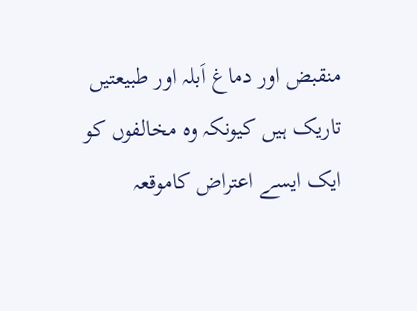منقبض اور دماغ اَبلہ اور طبیعتیں تاریک ہیں کیونکہ وہ مخالفوں کو ایک ایسے اعتراض کاموقعہ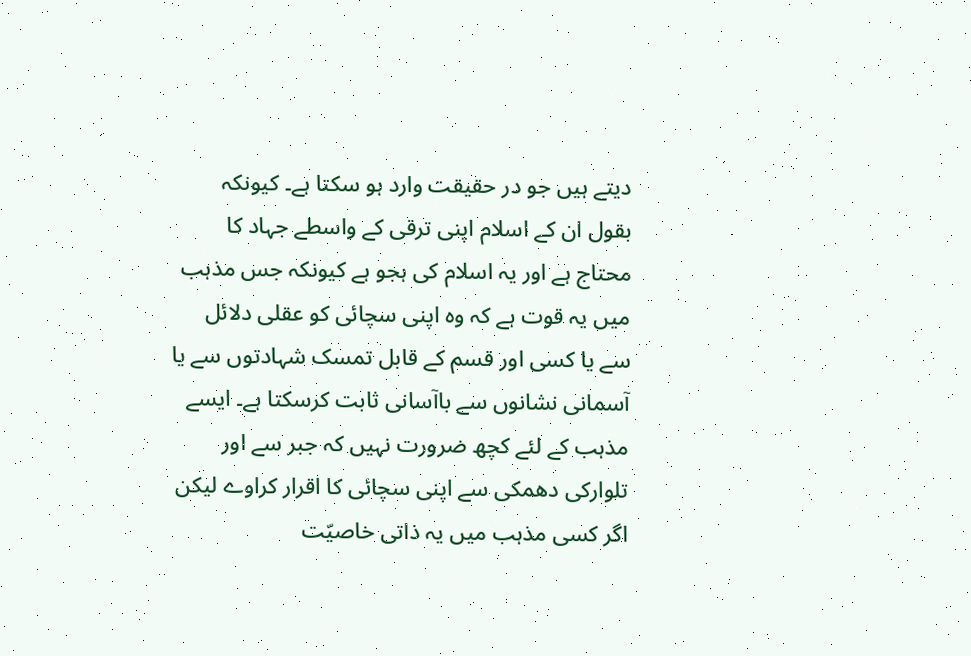دیتے ہیں جو در حقیقت وارد ہو سکتا ہے۔ کیونکہ بقول ان کے اسلام اپنی ترقی کے واسطے جہاد کا محتاج ہے اور یہ اسلام کی ہجو ہے کیونکہ جس مذہب میں یہ قوت ہے کہ وہ اپنی سچائی کو عقلی دلائل سے یا کسی اور قسم کے قابل تمسک شہادتوں سے یا آسمانی نشانوں سے باآسانی ثابت کرسکتا ہے۔ ایسے مذہب کے لئے کچھ ضرورت نہیں کہ جبر سے اور تلوارکی دھمکی سے اپنی سچائی کا اقرار کراوے لیکن اگر کسی مذہب میں یہ ذاتی خاصیّت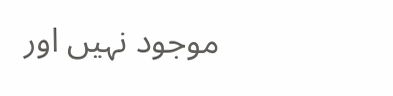موجود نہیں اور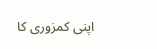اپنی کمزوری کا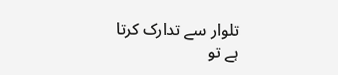تلوار سے تدارک کرتا ہے تو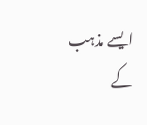ایسے مذہب کے